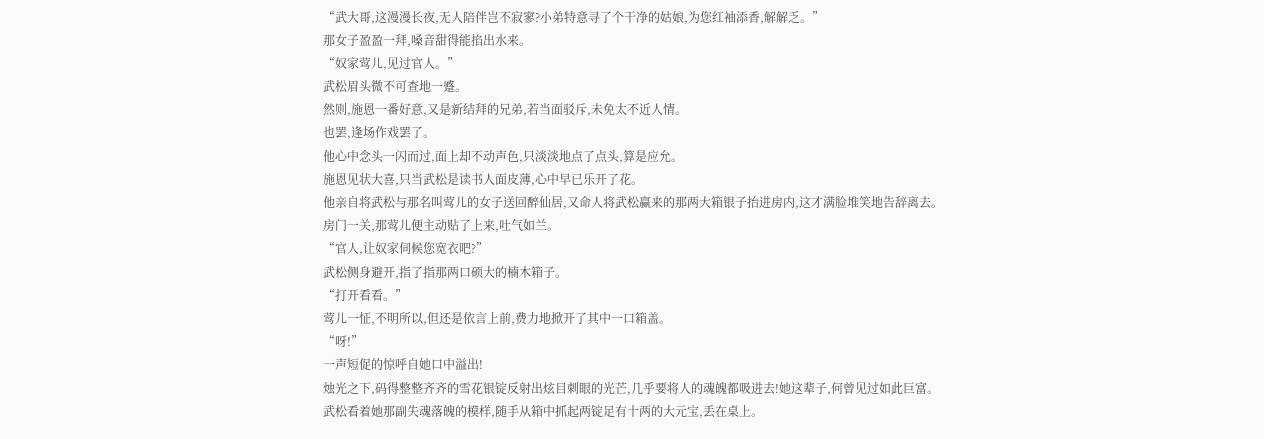“武大哥,这漫漫长夜,无人陪伴岂不寂寥?小弟特意寻了个干净的姑娘,为您红袖添香,解解乏。”
那女子盈盈一拜,嗓音甜得能掐出水来。
“奴家莺儿,见过官人。”
武松眉头微不可查地一蹙。
然则,施恩一番好意,又是新结拜的兄弟,若当面驳斥,未免太不近人情。
也罢,逢场作戏罢了。
他心中念头一闪而过,面上却不动声色,只淡淡地点了点头,算是应允。
施恩见状大喜,只当武松是读书人面皮薄,心中早已乐开了花。
他亲自将武松与那名叫莺儿的女子送回醉仙居,又命人将武松赢来的那两大箱银子抬进房内,这才满脸堆笑地告辞离去。
房门一关,那莺儿便主动贴了上来,吐气如兰。
“官人,让奴家伺候您宽衣吧?”
武松侧身避开,指了指那两口硕大的楠木箱子。
“打开看看。”
莺儿一怔,不明所以,但还是依言上前,费力地掀开了其中一口箱盖。
“呀!”
一声短促的惊呼自她口中溢出!
烛光之下,码得整整齐齐的雪花银锭反射出炫目刺眼的光芒,几乎要将人的魂魄都吸进去!她这辈子,何曾见过如此巨富。
武松看着她那副失魂落魄的模样,随手从箱中抓起两锭足有十两的大元宝,丢在桌上。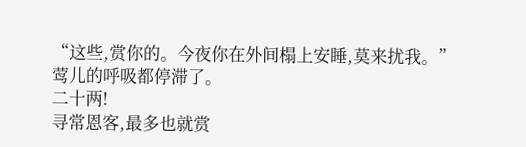“这些,赏你的。今夜你在外间榻上安睡,莫来扰我。”
莺儿的呼吸都停滞了。
二十两!
寻常恩客,最多也就赏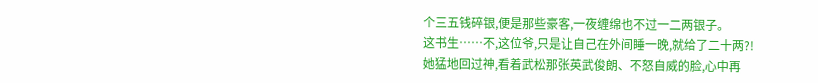个三五钱碎银,便是那些豪客,一夜缠绵也不过一二两银子。
这书生……不,这位爷,只是让自己在外间睡一晚,就给了二十两?!
她猛地回过神,看着武松那张英武俊朗、不怒自威的脸,心中再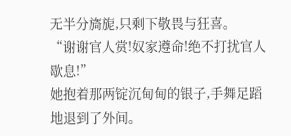无半分旖旎,只剩下敬畏与狂喜。
“谢谢官人赏!奴家遵命!绝不打扰官人歇息!”
她抱着那两锭沉甸甸的银子,手舞足蹈地退到了外间。